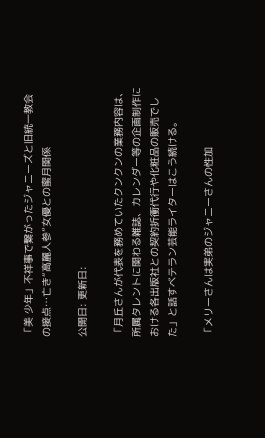「美 少年」不祥事で繋がったジャニーズと旧統一教会の接点…亡き“高麗人参”女優との蜜月関係

公開日: 更新日:

「月丘さんが代表を務めていたクンクンの業務内容は、所属タレントに関わる雑誌、カレンダー等の企画制作における各出版社との契約折衝代行や化粧品の販売でした」と話すベテラン芸能ライターはこう続ける。

「メリーさんは実弟のジャニーさんの性加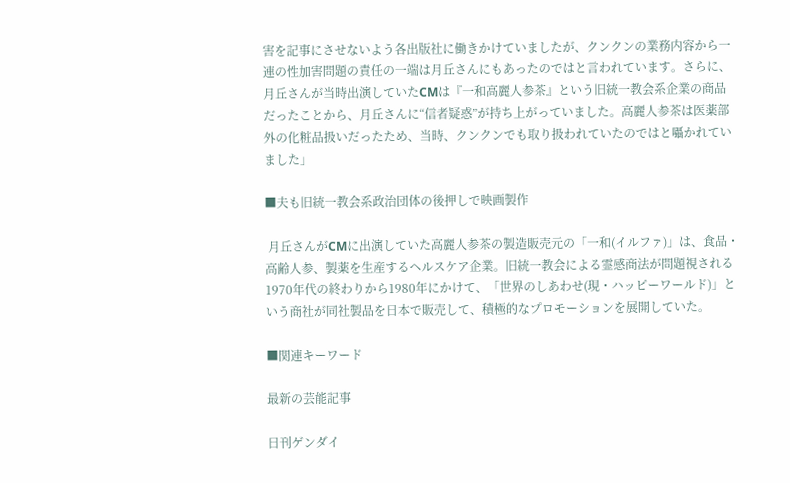害を記事にさせないよう各出版社に働きかけていましたが、クンクンの業務内容から一連の性加害問題の責任の一端は月丘さんにもあったのではと言われています。さらに、月丘さんが当時出演していたCMは『一和高麗人参茶』という旧統一教会系企業の商品だったことから、月丘さんに“信者疑惑”が持ち上がっていました。高麗人参茶は医薬部外の化粧品扱いだったため、当時、クンクンでも取り扱われていたのではと囁かれていました」

■夫も旧統一教会系政治団体の後押しで映画製作

 月丘さんがCMに出演していた高麗人参茶の製造販売元の「一和(イルファ)」は、食品・高齢人参、製薬を生産するヘルスケア企業。旧統一教会による霊感商法が問題視される1970年代の終わりから1980年にかけて、「世界のしあわせ(現・ハッピーワールド)」という商社が同社製品を日本で販売して、積極的なプロモーションを展開していた。

■関連キーワード

最新の芸能記事

日刊ゲンダイ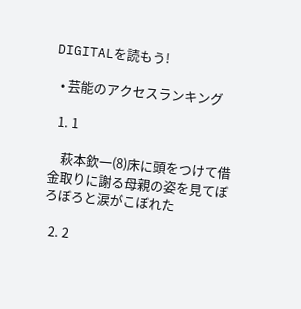DIGITALを読もう!

  • 芸能のアクセスランキング

  1. 1

    萩本欽一(8)床に頭をつけて借金取りに謝る母親の姿を見てぼろぼろと涙がこぼれた

  2. 2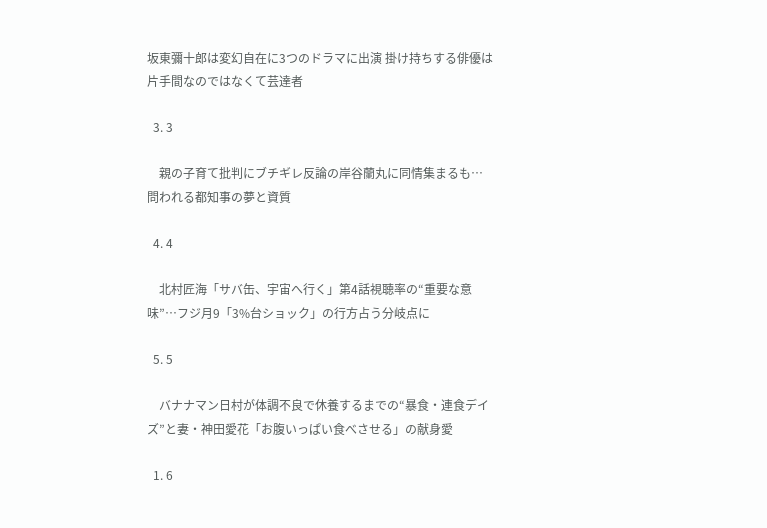坂東彌十郎は変幻自在に3つのドラマに出演 掛け持ちする俳優は片手間なのではなくて芸達者

  3. 3

    親の子育て批判にブチギレ反論の岸谷蘭丸に同情集まるも…問われる都知事の夢と資質

  4. 4

    北村匠海「サバ缶、宇宙へ行く」第4話視聴率の“重要な意味”…フジ月9「3%台ショック」の行方占う分岐点に

  5. 5

    バナナマン日村が体調不良で休養するまでの“暴食・連食デイズ”と妻・神田愛花「お腹いっぱい食べさせる」の献身愛

  1. 6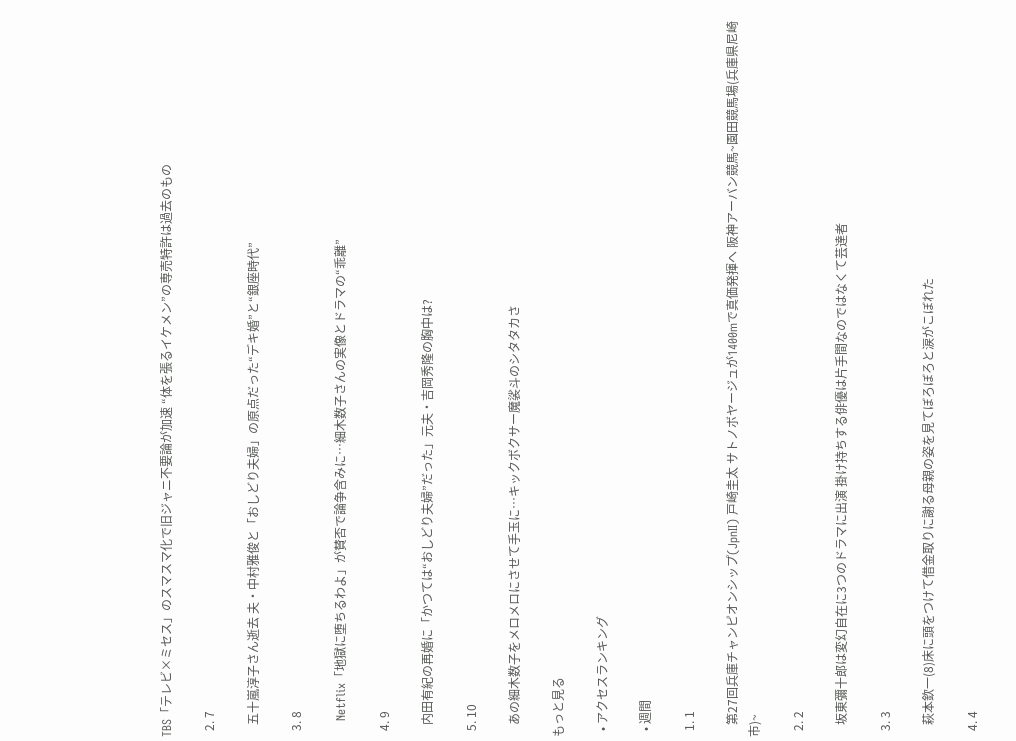TBS「テレビ×ミセス」のスマスマ化で旧ジャニ不要論が加速 “体を張るイケメン”の専売特許は過去のもの

  2. 7

    五十嵐淳子さん逝去 夫・中村雅俊と「おしどり夫婦」の原点だった“デキ婚”と“銀座時代”

  3. 8

    Netflix「地獄に堕ちるわよ」が賛否で論争含みに…細木数子さんの実像とドラマの“乖離”

  4. 9

    内田有紀の再婚に「かつては“おしどり夫婦”だった」元夫・吉岡秀隆の胸中は?

  5. 10

    あの細木数子をメロメロにさせて手玉に…キックボクサー魔裟斗のシタタカさ

もっと見る

  • アクセスランキング

  • 週間

  1. 1

    第27回兵庫チャンピオンシップ(JpnⅡ) 戸崎圭太 サトノボヤージュが1400mで真価発揮へ 阪神アーバン競馬~園田競馬場(兵庫県尼崎市)~

  2. 2

    坂東彌十郎は変幻自在に3つのドラマに出演 掛け持ちする俳優は片手間なのではなくて芸達者

  3. 3

    萩本欽一(8)床に頭をつけて借金取りに謝る母親の姿を見てぼろぼろと涙がこぼれた

  4. 4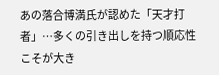あの落合博満氏が認めた「天才打者」…多くの引き出しを持つ順応性こそが大き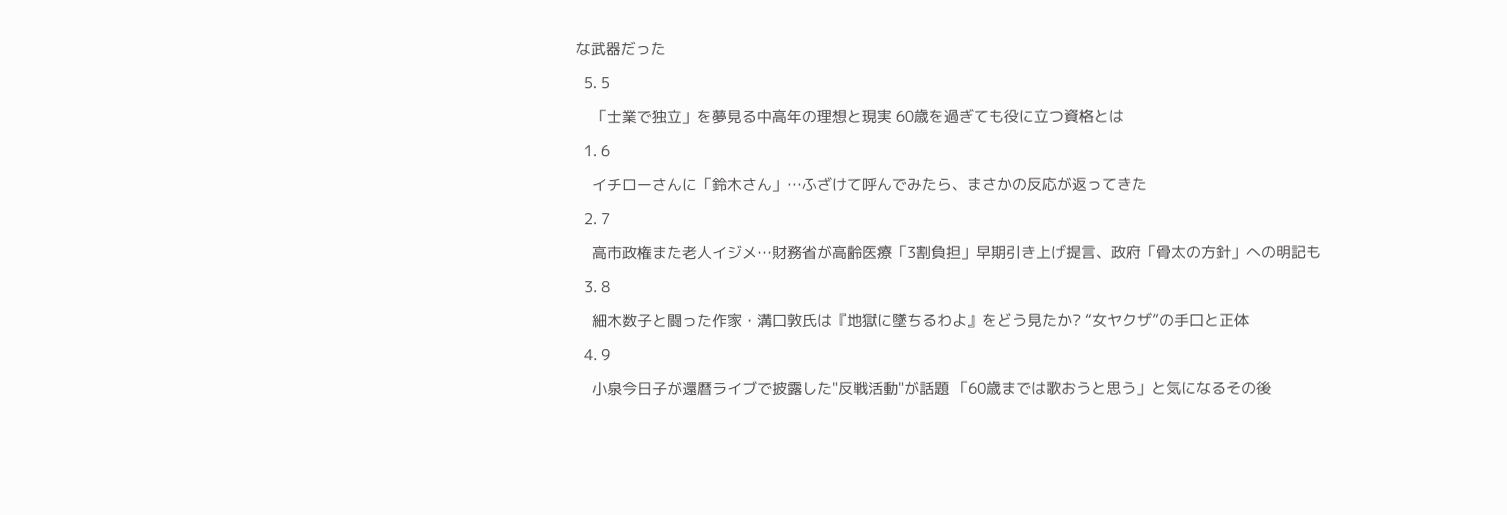な武器だった

  5. 5

    「士業で独立」を夢見る中高年の理想と現実 60歳を過ぎても役に立つ資格とは

  1. 6

    イチローさんに「鈴木さん」…ふざけて呼んでみたら、まさかの反応が返ってきた

  2. 7

    高市政権また老人イジメ…財務省が高齢医療「3割負担」早期引き上げ提言、政府「骨太の方針」への明記も

  3. 8

    細木数子と闘った作家・溝口敦氏は『地獄に墜ちるわよ』をどう見たか? “女ヤクザ”の手口と正体

  4. 9

    小泉今日子が還暦ライブで披露した"反戦活動"が話題 「60歳までは歌おうと思う」と気になるその後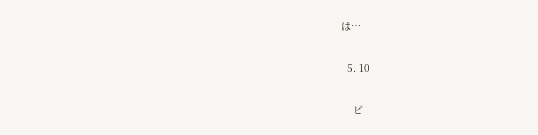は…

  5. 10

    ビ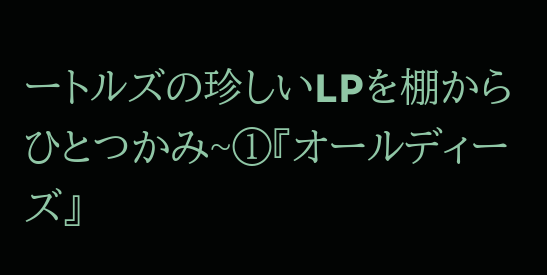ートルズの珍しいLPを棚からひとつかみ~①『オールディーズ』